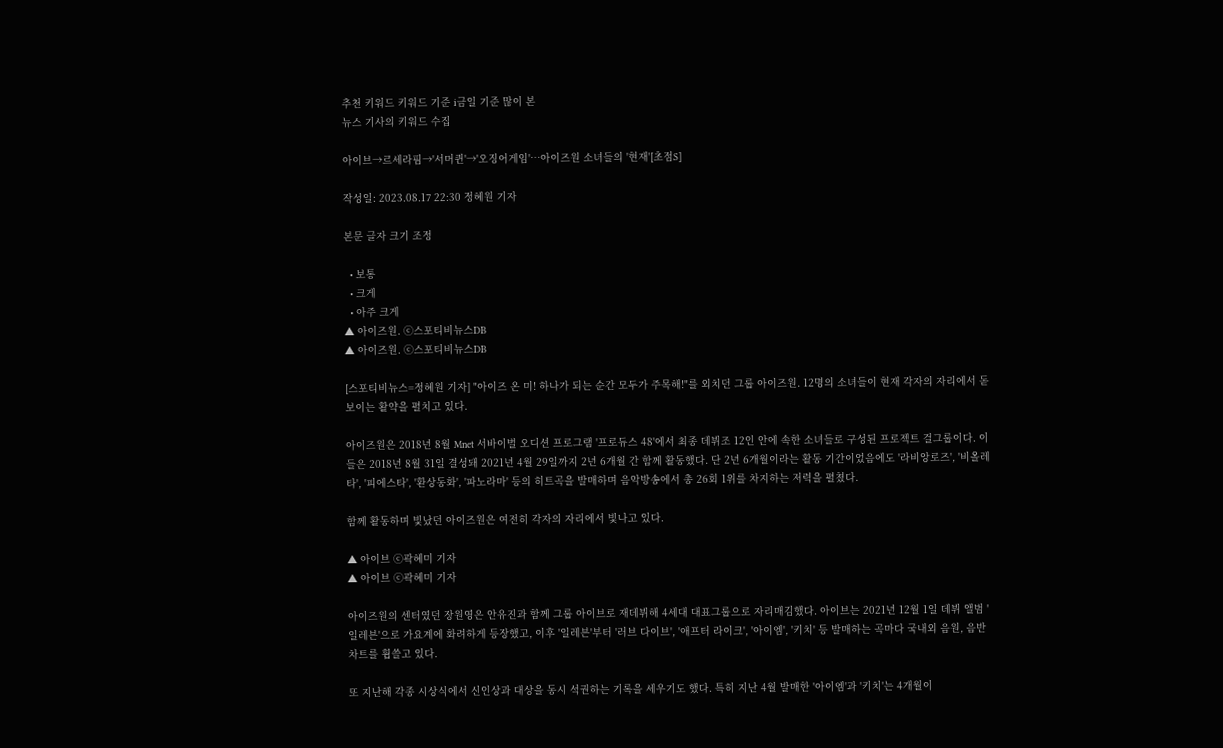추천 키워드 키워드 기준 i금일 기준 많이 본
뉴스 기사의 키워드 수집

아이브→르세라핌→'서머퀸'→'오징어게임'…아이즈원 소녀들의 '현재'[초점S]

작성일: 2023.08.17 22:30 정혜원 기자

본문 글자 크기 조정

  • 보통
  • 크게
  • 아주 크게
▲ 아이즈원. ⓒ스포티비뉴스DB
▲ 아이즈원. ⓒ스포티비뉴스DB

[스포티비뉴스=정혜원 기자] "아이즈 온 미! 하나가 되는 순간 모두가 주목해!"를 외치던 그룹 아이즈원. 12명의 소녀들이 현재 각자의 자리에서 돋보이는 활약을 펼치고 있다.

아이즈원은 2018년 8월 Mnet 서바이벌 오디션 프로그램 '프로듀스 48'에서 최종 데뷔조 12인 안에 속한 소녀들로 구성된 프로젝트 걸그룹이다. 이들은 2018년 8월 31일 결성돼 2021년 4월 29일까지 2년 6개월 간 함께 활동했다. 단 2년 6개월이라는 활동 기간이었음에도 '라비앙로즈', '비올레타', '피에스타', '환상동화', '파노라마' 등의 히트곡을 발매하며 음악방송에서 총 26회 1위를 차지하는 저력을 펼쳤다.

함께 활동하며 빛났던 아이즈원은 여전히 각자의 자리에서 빛나고 있다.

▲ 아이브 ⓒ곽혜미 기자
▲ 아이브 ⓒ곽혜미 기자

아이즈원의 센터였던 장원영은 안유진과 함께 그룹 아이브로 재데뷔해 4세대 대표그룹으로 자리매김했다. 아이브는 2021년 12월 1일 데뷔 앨범 '일레븐'으로 가요계에 화려하게 등장했고, 이후 '일레븐'부터 '러브 다이브', '애프터 라이크', '아이엠', '키치' 등 발매하는 곡마다 국내외 음원, 음반 차트를 휩쓸고 있다.

또 지난해 각종 시상식에서 신인상과 대상을 동시 석권하는 기록을 세우기도 했다. 특히 지난 4월 발매한 '아이엠'과 '키치'는 4개월이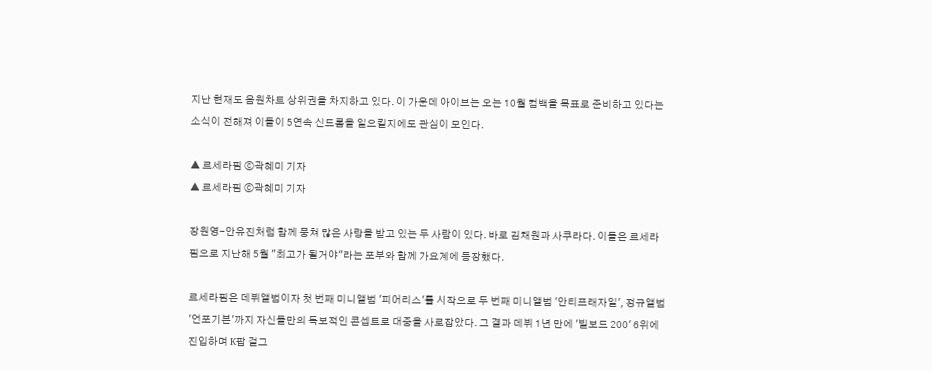지난 현재도 음원차트 상위권을 차지하고 있다. 이 가운데 아이브는 오는 10월 컴백을 목표로 준비하고 있다는 소식이 전해져 이들이 5연속 신드롬을 일으킬지에도 관심이 모인다.

▲ 르세라핌 ⓒ곽혜미 기자
▲ 르세라핌 ⓒ곽혜미 기자

장원영-안유진처럼 함께 뭉쳐 많은 사랑을 받고 있는 두 사람이 있다. 바로 김채원과 사쿠라다. 이들은 르세라핌으로 지난해 5월 "최고가 될거야"라는 포부와 함께 가요계에 등장했다.

르세라핌은 데뷔앨범이자 첫 번째 미니앨범 '피어리스'를 시작으로 두 번째 미니앨범 '안티프래자일', 정규앨범 '언포기븐'까지 자신들만의 독보적인 콘셉트로 대중을 사로잡았다. 그 결과 데뷔 1년 만에 '빌보드 200' 6위에 진입하며 K팝 걸그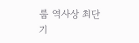룹 역사상 최단기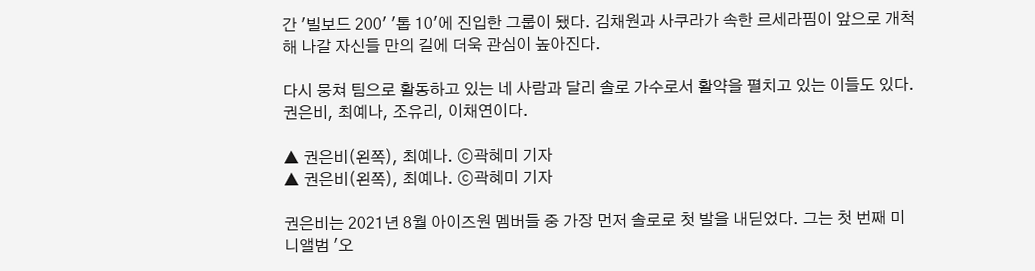간 '빌보드 200' '톱 10'에 진입한 그룹이 됐다. 김채원과 사쿠라가 속한 르세라핌이 앞으로 개척해 나갈 자신들 만의 길에 더욱 관심이 높아진다.

다시 뭉쳐 팀으로 활동하고 있는 네 사람과 달리 솔로 가수로서 활약을 펼치고 있는 이들도 있다. 권은비, 최예나, 조유리, 이채연이다.

▲ 권은비(왼쪽), 최예나. ⓒ곽혜미 기자
▲ 권은비(왼쪽), 최예나. ⓒ곽혜미 기자

권은비는 2021년 8월 아이즈원 멤버들 중 가장 먼저 솔로로 첫 발을 내딛었다. 그는 첫 번째 미니앨범 '오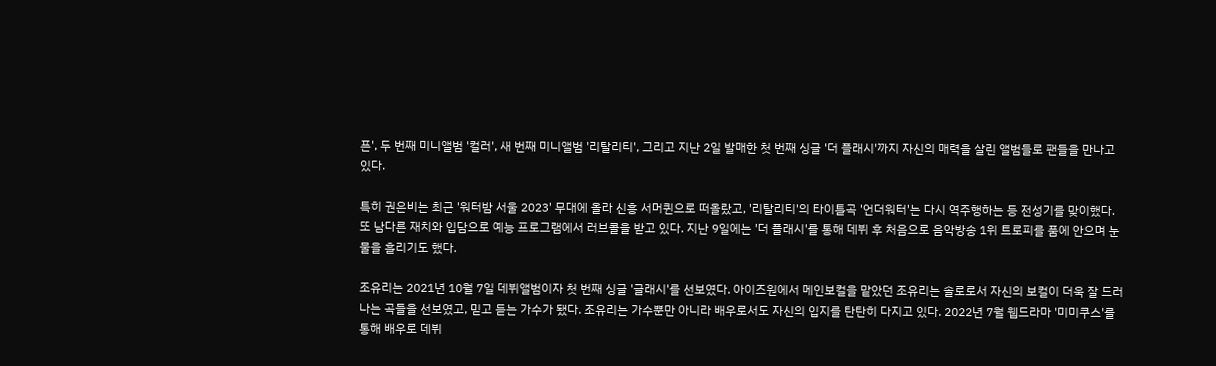픈', 두 번째 미니앨범 '컬러', 새 번째 미니앨범 '리탈리티', 그리고 지난 2일 발매한 첫 번째 싱글 '더 플래시'까지 자신의 매력을 살린 앨범들로 팬들을 만나고 있다.

특히 권은비는 최근 '워터밤 서울 2023' 무대에 올라 신흥 서머퀸으로 떠올랐고, '리탈리티'의 타이틀곡 '언더워터'는 다시 역주행하는 등 전성기를 맞이했다. 또 남다른 재치와 입담으로 예능 프로그램에서 러브콜을 받고 있다. 지난 9일에는 '더 플래시'를 통해 데뷔 후 처음으로 음악방송 1위 트로피를 품에 안으며 눈물을 흘리기도 했다.

조유리는 2021년 10월 7일 데뷔앨범이자 첫 번째 싱글 '글래시'를 선보였다. 아이즈원에서 메인보컬을 맡았던 조유리는 솔로로서 자신의 보컬이 더욱 잘 드러나는 곡들을 선보였고, 믿고 듣는 가수가 됐다. 조유리는 가수뿐만 아니라 배우로서도 자신의 입지를 탄탄히 다지고 있다. 2022년 7월 웹드라마 '미미쿠스'를 통해 배우로 데뷔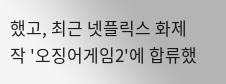했고, 최근 넷플릭스 화제작 '오징어게임2'에 합류했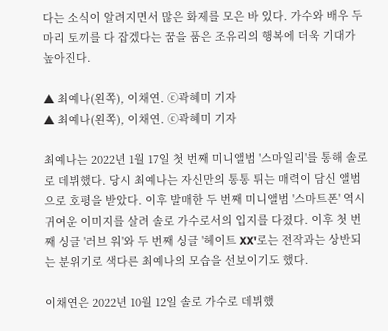다는 소식이 알려지면서 많은 화제를 모은 바 있다. 가수와 배우 두 마리 토끼를 다 잡겠다는 꿈을 품은 조유리의 행복에 더욱 기대가 높아진다.

▲ 최예나(왼쪽), 이채연. ⓒ곽혜미 기자
▲ 최예나(왼쪽), 이채연. ⓒ곽혜미 기자

최예나는 2022년 1월 17일 첫 번째 미니앨범 '스마일리'를 통해 솔로로 데뷔했다. 당시 최예나는 자신만의 통통 튀는 매력이 담신 앨범으로 호평을 받았다. 이후 발매한 두 번째 미니앨범 '스마트폰' 역시 귀여운 이미지를 살려 솔로 가수로서의 입지를 다졌다. 이후 첫 번째 싱글 '러브 워'와 두 번째 싱글 '헤이트 XX'로는 전작과는 상반되는 분위기로 색다른 최예나의 모습을 선보이기도 했다.

이채연은 2022년 10월 12일 솔로 가수로 데뷔했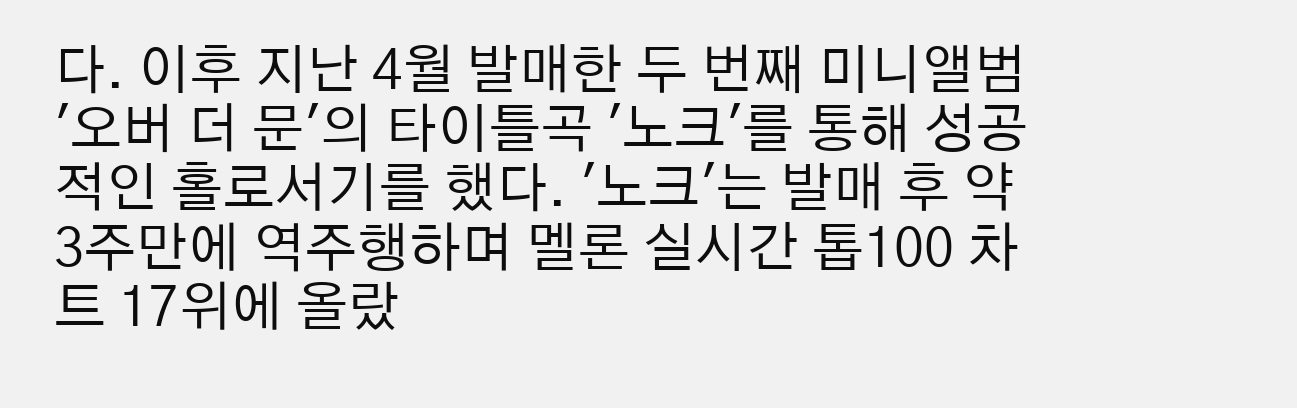다. 이후 지난 4월 발매한 두 번째 미니앨범 '오버 더 문'의 타이틀곡 '노크'를 통해 성공적인 홀로서기를 했다. '노크'는 발매 후 약 3주만에 역주행하며 멜론 실시간 톱100 차트 17위에 올랐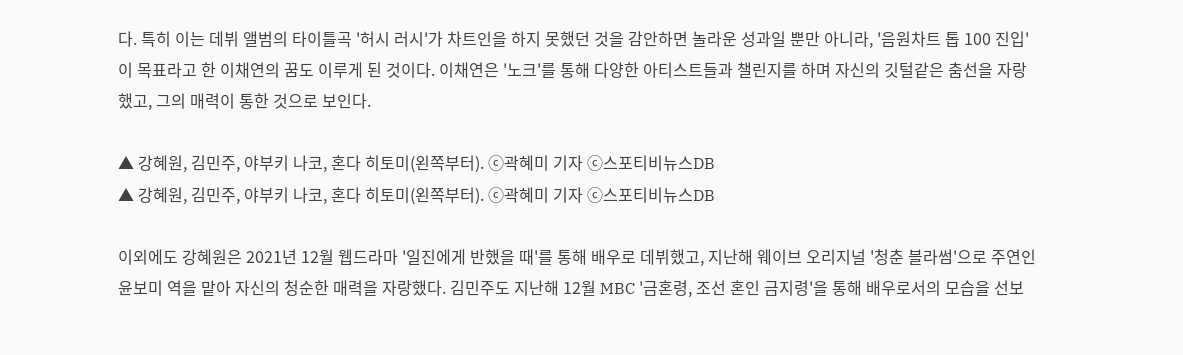다. 특히 이는 데뷔 앨범의 타이틀곡 '허시 러시'가 차트인을 하지 못했던 것을 감안하면 놀라운 성과일 뿐만 아니라, '음원차트 톱 100 진입'이 목표라고 한 이채연의 꿈도 이루게 된 것이다. 이채연은 '노크'를 통해 다양한 아티스트들과 챌린지를 하며 자신의 깃털같은 춤선을 자랑했고, 그의 매력이 통한 것으로 보인다.

▲ 강혜원, 김민주, 야부키 나코, 혼다 히토미(왼쪽부터). ⓒ곽혜미 기자 ⓒ스포티비뉴스DB
▲ 강혜원, 김민주, 야부키 나코, 혼다 히토미(왼쪽부터). ⓒ곽혜미 기자 ⓒ스포티비뉴스DB

이외에도 강혜원은 2021년 12월 웹드라마 '일진에게 반했을 때'를 통해 배우로 데뷔했고, 지난해 웨이브 오리지널 '청춘 블라썸'으로 주연인 윤보미 역을 맡아 자신의 청순한 매력을 자랑했다. 김민주도 지난해 12월 MBC '금혼령, 조선 혼인 금지령'을 통해 배우로서의 모습을 선보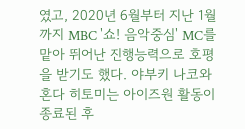였고, 2020년 6월부터 지난 1월까지 MBC '쇼! 음악중심' MC를 맡아 뛰어난 진행능력으로 호평을 받기도 했다. 야부키 나코와 혼다 히토미는 아이즈원 활동이 종료된 후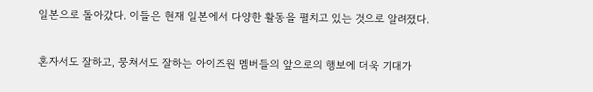일본으로 돌아갔다. 이들은 현재 일본에서 다양한 활동을 펼치고 있는 것으로 알려졌다.

혼자서도 잘하고, 뭉쳐서도 잘하는 아이즈원 멤버들의 앞으로의 행보에 더욱 기대가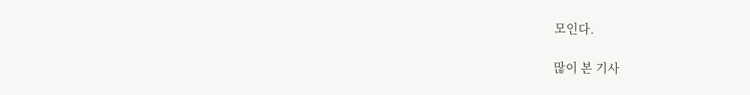모인다.

많이 본 기사